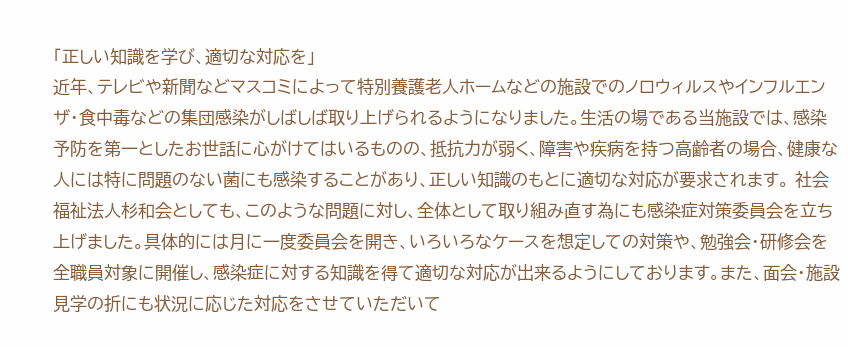「正しい知識を学び、適切な対応を」
近年、テレビや新聞などマスコミによって特別養護老人ホームなどの施設でのノロウィルスやインフルエンザ・食中毒などの集団感染がしばしば取り上げられるようになりました。生活の場である当施設では、感染予防を第一としたお世話に心がけてはいるものの、抵抗力が弱く、障害や疾病を持つ高齢者の場合、健康な人には特に問題のない菌にも感染することがあり、正しい知識のもとに適切な対応が要求されます。 社会福祉法人杉和会としても、このような問題に対し、全体として取り組み直す為にも感染症対策委員会を立ち上げました。具体的には月に一度委員会を開き、いろいろなケースを想定しての対策や、勉強会・研修会を全職員対象に開催し、感染症に対する知識を得て適切な対応が出来るようにしております。また、面会・施設見学の折にも状況に応じた対応をさせていただいて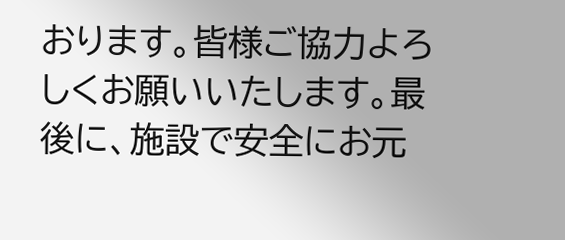おります。皆様ご協力よろしくお願いいたします。最後に、施設で安全にお元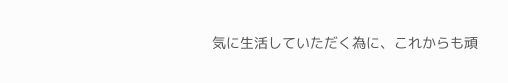気に生活していただく為に、これからも頑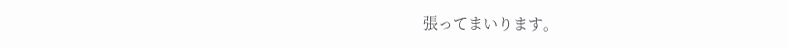張ってまいります。